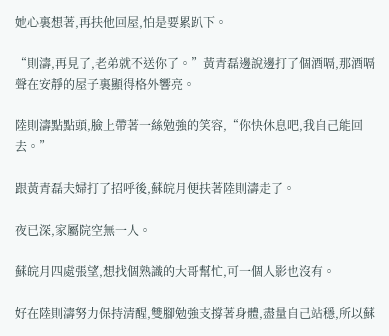她心裏想著,再扶他回屋,怕是要累趴下。

“則濤,再見了,老弟就不送你了。”黃青磊邊說邊打了個酒嗝,那酒嗝聲在安靜的屋子裏顯得格外響亮。

陸則濤點點頭,臉上帶著一絲勉強的笑容,“你快休息吧,我自己能回去。”

跟黃青磊夫婦打了招呼後,蘇皖月便扶著陸則濤走了。

夜已深,家屬院空無一人。

蘇皖月四處張望,想找個熟識的大哥幫忙,可一個人影也沒有。

好在陸則濤努力保持清醒,雙腳勉強支撐著身體,盡量自己站穩,所以蘇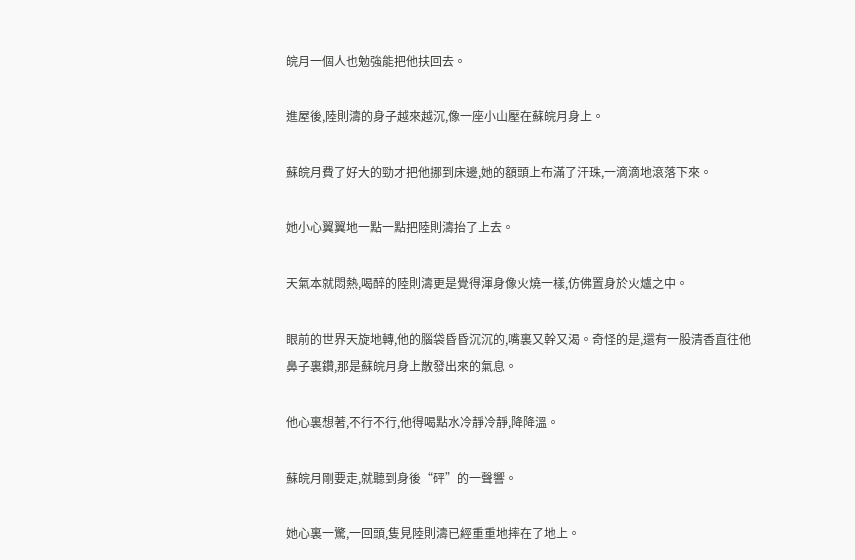皖月一個人也勉強能把他扶回去。

進屋後,陸則濤的身子越來越沉,像一座小山壓在蘇皖月身上。

蘇皖月費了好大的勁才把他挪到床邊,她的額頭上布滿了汗珠,一滴滴地滾落下來。

她小心翼翼地一點一點把陸則濤抬了上去。

天氣本就悶熱,喝醉的陸則濤更是覺得渾身像火燒一樣,仿佛置身於火爐之中。

眼前的世界天旋地轉,他的腦袋昏昏沉沉的,嘴裏又幹又渴。奇怪的是,還有一股清香直往他鼻子裏鑽,那是蘇皖月身上散發出來的氣息。

他心裏想著,不行不行,他得喝點水冷靜冷靜,降降溫。

蘇皖月剛要走,就聽到身後“砰”的一聲響。

她心裏一驚,一回頭,隻見陸則濤已經重重地摔在了地上。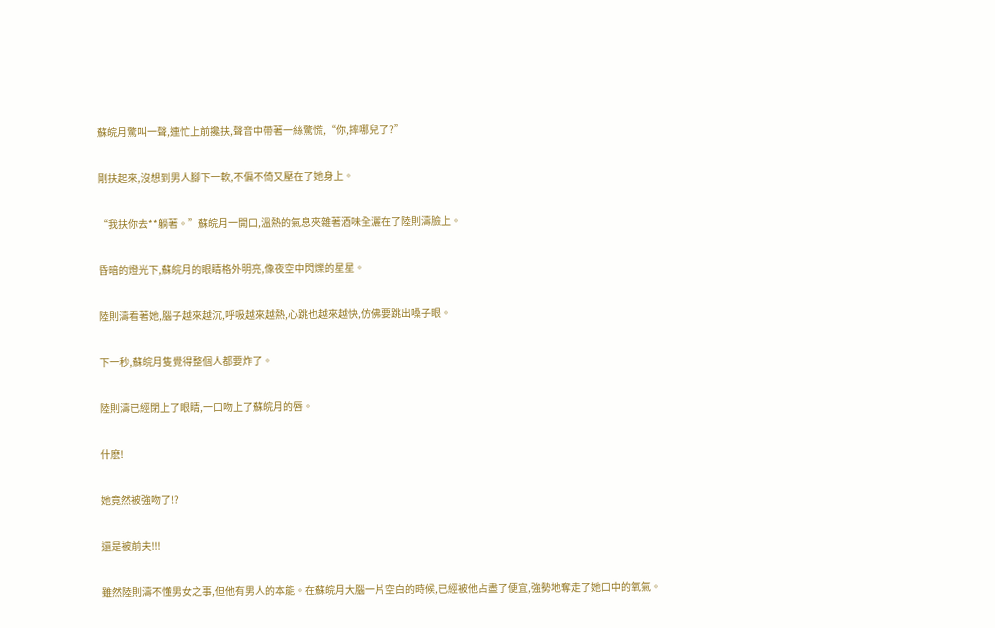蘇皖月驚叫一聲,連忙上前攙扶,聲音中帶著一絲驚慌,“你,摔哪兒了?”

剛扶起來,沒想到男人腳下一軟,不偏不倚又壓在了她身上。

“我扶你去**躺著。”蘇皖月一開口,溫熱的氣息夾雜著酒味全灑在了陸則濤臉上。

昏暗的燈光下,蘇皖月的眼睛格外明亮,像夜空中閃爍的星星。

陸則濤看著她,腦子越來越沉,呼吸越來越熱,心跳也越來越快,仿佛要跳出嗓子眼。

下一秒,蘇皖月隻覺得整個人都要炸了。

陸則濤已經閉上了眼睛,一口吻上了蘇皖月的唇。

什麽!

她竟然被強吻了!?

還是被前夫!!!

雖然陸則濤不懂男女之事,但他有男人的本能。在蘇皖月大腦一片空白的時候,已經被他占盡了便宜,強勢地奪走了她口中的氧氣。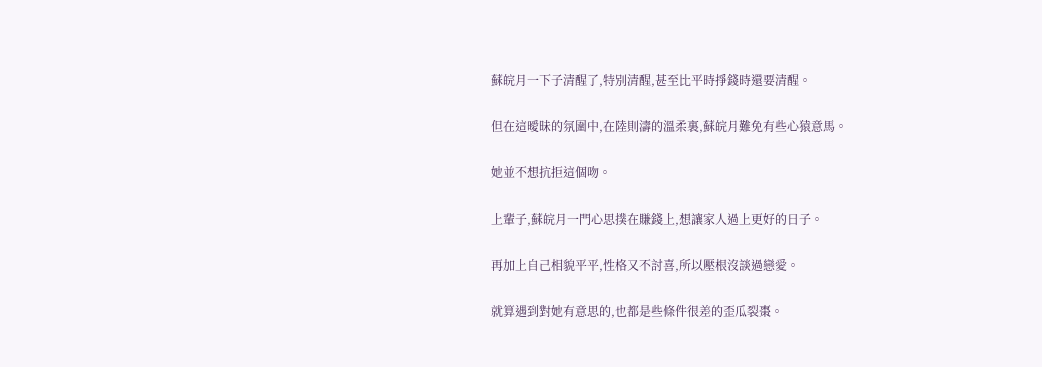蘇皖月一下子清醒了,特別清醒,甚至比平時掙錢時還要清醒。

但在這曖昧的氛圍中,在陸則濤的溫柔裏,蘇皖月難免有些心猿意馬。

她並不想抗拒這個吻。

上輩子,蘇皖月一門心思撲在賺錢上,想讓家人過上更好的日子。

再加上自己相貌平平,性格又不討喜,所以壓根沒談過戀愛。

就算遇到對她有意思的,也都是些條件很差的歪瓜裂棗。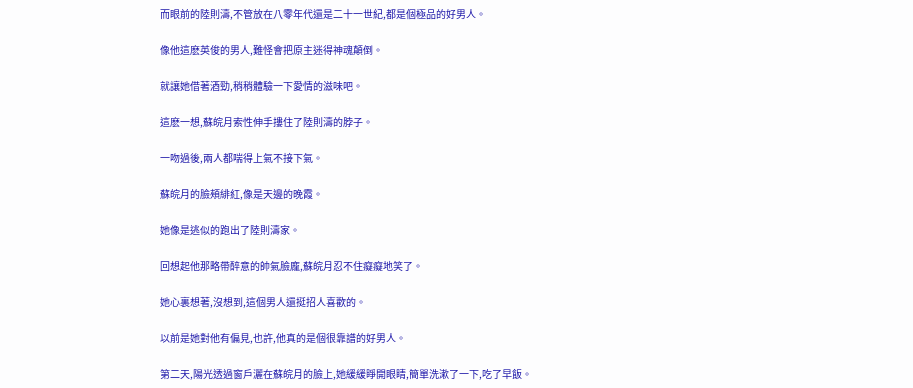而眼前的陸則濤,不管放在八零年代還是二十一世紀,都是個極品的好男人。

像他這麽英俊的男人,難怪會把原主迷得神魂顛倒。

就讓她借著酒勁,稍稍體驗一下愛情的滋味吧。

這麽一想,蘇皖月索性伸手摟住了陸則濤的脖子。

一吻過後,兩人都喘得上氣不接下氣。

蘇皖月的臉頰緋紅,像是天邊的晚霞。

她像是逃似的跑出了陸則濤家。

回想起他那略帶醉意的帥氣臉龐,蘇皖月忍不住癡癡地笑了。

她心裏想著,沒想到,這個男人還挺招人喜歡的。

以前是她對他有偏見,也許,他真的是個很靠譜的好男人。

第二天,陽光透過窗戶灑在蘇皖月的臉上,她緩緩睜開眼睛,簡單洗漱了一下,吃了早飯。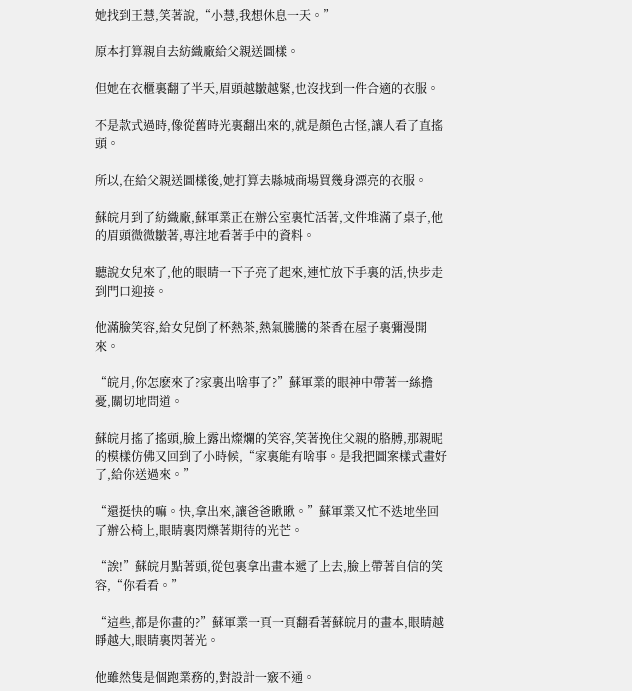她找到王慧,笑著說,“小慧,我想休息一天。”

原本打算親自去紡織廠給父親送圖樣。

但她在衣櫃裏翻了半天,眉頭越皺越緊,也沒找到一件合適的衣服。

不是款式過時,像從舊時光裏翻出來的,就是顏色古怪,讓人看了直搖頭。

所以,在給父親送圖樣後,她打算去縣城商場買幾身漂亮的衣服。

蘇皖月到了紡織廠,蘇軍業正在辦公室裏忙活著,文件堆滿了桌子,他的眉頭微微皺著,專注地看著手中的資料。

聽說女兒來了,他的眼睛一下子亮了起來,連忙放下手裏的活,快步走到門口迎接。

他滿臉笑容,給女兒倒了杯熱茶,熱氣騰騰的茶香在屋子裏彌漫開來。

“皖月,你怎麽來了?家裏出啥事了?”蘇軍業的眼神中帶著一絲擔憂,關切地問道。

蘇皖月搖了搖頭,臉上露出燦爛的笑容,笑著挽住父親的胳膊,那親昵的模樣仿佛又回到了小時候,“家裏能有啥事。是我把圖案樣式畫好了,給你送過來。”

“還挺快的嘛。快,拿出來,讓爸爸瞅瞅。”蘇軍業又忙不迭地坐回了辦公椅上,眼睛裏閃爍著期待的光芒。

“誒!”蘇皖月點著頭,從包裏拿出畫本遞了上去,臉上帶著自信的笑容,“你看看。”

“這些,都是你畫的?”蘇軍業一頁一頁翻看著蘇皖月的畫本,眼睛越睜越大,眼睛裏閃著光。

他雖然隻是個跑業務的,對設計一竅不通。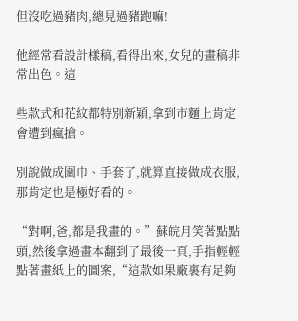但沒吃過豬肉,總見過豬跑嘛!

他經常看設計樣稿,看得出來,女兒的畫稿非常出色。這

些款式和花紋都特別新穎,拿到市麵上肯定會遭到瘋搶。

別說做成圍巾、手套了,就算直接做成衣服,那肯定也是極好看的。

“對啊,爸,都是我畫的。”蘇皖月笑著點點頭,然後拿過畫本翻到了最後一頁,手指輕輕點著畫紙上的圖案,“這款如果廠裏有足夠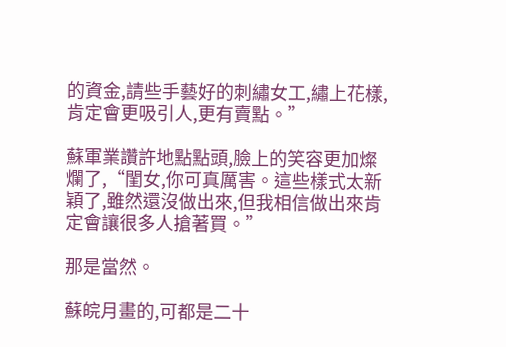的資金,請些手藝好的刺繡女工,繡上花樣,肯定會更吸引人,更有賣點。”

蘇軍業讚許地點點頭,臉上的笑容更加燦爛了,“閨女,你可真厲害。這些樣式太新穎了,雖然還沒做出來,但我相信做出來肯定會讓很多人搶著買。”

那是當然。

蘇皖月畫的,可都是二十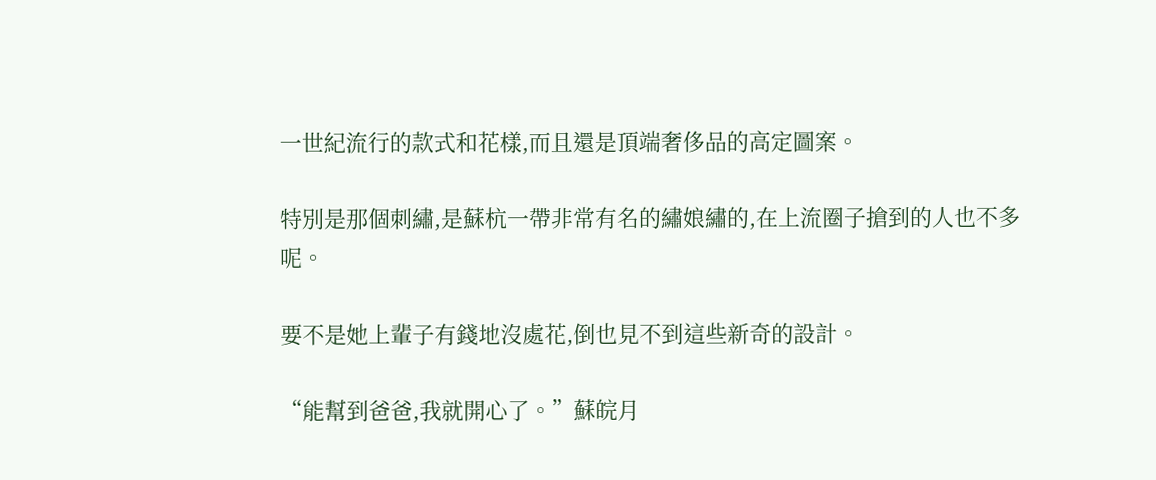一世紀流行的款式和花樣,而且還是頂端奢侈品的高定圖案。

特別是那個刺繡,是蘇杭一帶非常有名的繡娘繡的,在上流圈子搶到的人也不多呢。

要不是她上輩子有錢地沒處花,倒也見不到這些新奇的設計。

“能幫到爸爸,我就開心了。”蘇皖月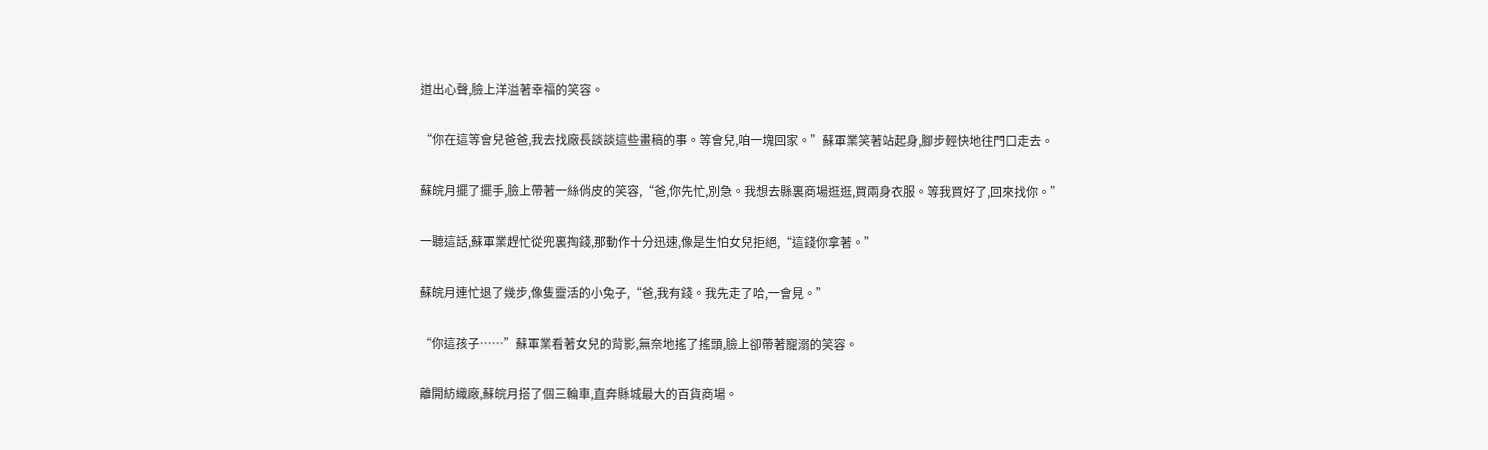道出心聲,臉上洋溢著幸福的笑容。

“你在這等會兒爸爸,我去找廠長談談這些畫稿的事。等會兒,咱一塊回家。”蘇軍業笑著站起身,腳步輕快地往門口走去。

蘇皖月擺了擺手,臉上帶著一絲俏皮的笑容,“爸,你先忙,別急。我想去縣裏商場逛逛,買兩身衣服。等我買好了,回來找你。”

一聽這話,蘇軍業趕忙從兜裏掏錢,那動作十分迅速,像是生怕女兒拒絕,“這錢你拿著。”

蘇皖月連忙退了幾步,像隻靈活的小兔子,“爸,我有錢。我先走了哈,一會見。”

“你這孩子……”蘇軍業看著女兒的背影,無奈地搖了搖頭,臉上卻帶著寵溺的笑容。

離開紡織廠,蘇皖月搭了個三輪車,直奔縣城最大的百貨商場。